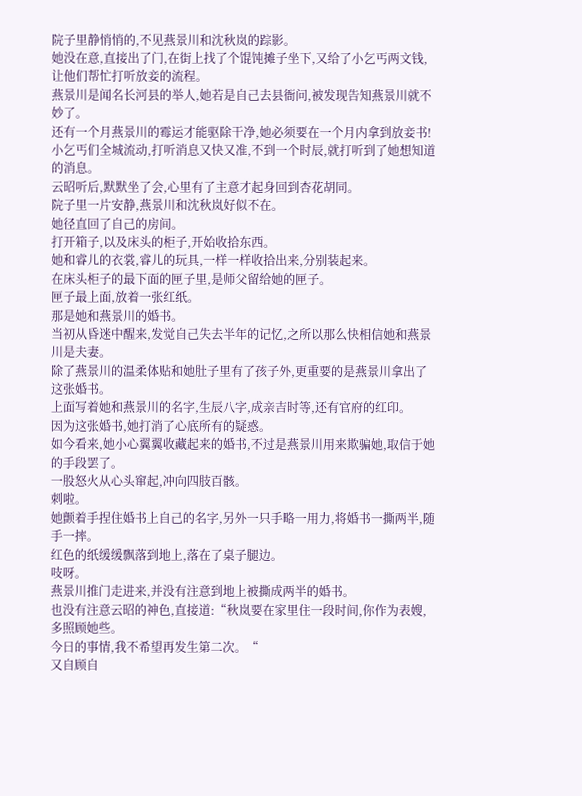院子里静悄悄的,不见燕景川和沈秋岚的踪影。
她没在意,直接出了门,在街上找了个馄饨摊子坐下,又给了小乞丐两文钱,让他们帮忙打听放妾的流程。
燕景川是闻名长河县的举人,她若是自己去县衙问,被发现告知燕景川就不妙了。
还有一个月燕景川的霉运才能驱除干净,她必须要在一个月内拿到放妾书!
小乞丐们全城流动,打听消息又快又准,不到一个时辰,就打听到了她想知道的消息。
云昭听后,默默坐了会,心里有了主意才起身回到杏花胡同。
院子里一片安静,燕景川和沈秋岚好似不在。
她径直回了自己的房间。
打开箱子,以及床头的柜子,开始收拾东西。
她和睿儿的衣裳,睿儿的玩具,一样一样收拾出来,分别装起来。
在床头柜子的最下面的匣子里,是师父留给她的匣子。
匣子最上面,放着一张红纸。
那是她和燕景川的婚书。
当初从昏迷中醒来,发觉自己失去半年的记忆,之所以那么快相信她和燕景川是夫妻。
除了燕景川的温柔体贴和她肚子里有了孩子外,更重要的是燕景川拿出了这张婚书。
上面写着她和燕景川的名字,生辰八字,成亲吉时等,还有官府的红印。
因为这张婚书,她打消了心底所有的疑惑。
如今看来,她小心翼翼收藏起来的婚书,不过是燕景川用来欺骗她,取信于她的手段罢了。
一股怒火从心头窜起,冲向四肢百骸。
刺啦。
她颤着手捏住婚书上自己的名字,另外一只手略一用力,将婚书一撕两半,随手一摔。
红色的纸缓缓飘落到地上,落在了桌子腿边。
吱呀。
燕景川推门走进来,并没有注意到地上被撕成两半的婚书。
也没有注意云昭的神色,直接道:“秋岚要在家里住一段时间,你作为表嫂,多照顾她些。
今日的事情,我不希望再发生第二次。“
又自顾自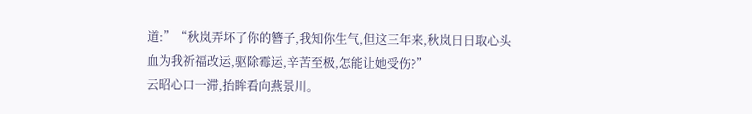道:”“秋岚弄坏了你的簪子,我知你生气,但这三年来,秋岚日日取心头血为我祈福改运,驱除霉运,辛苦至极,怎能让她受伤?”
云昭心口一滞,抬眸看向燕景川。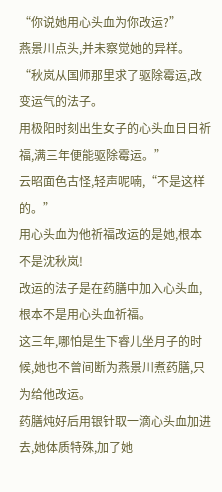“你说她用心头血为你改运?”
燕景川点头,并未察觉她的异样。
“秋岚从国师那里求了驱除霉运,改变运气的法子。
用极阳时刻出生女子的心头血日日祈福,满三年便能驱除霉运。”
云昭面色古怪,轻声呢喃,“不是这样的。”
用心头血为他祈福改运的是她,根本不是沈秋岚!
改运的法子是在药膳中加入心头血,根本不是用心头血祈福。
这三年,哪怕是生下睿儿坐月子的时候,她也不曾间断为燕景川煮药膳,只为给他改运。
药膳炖好后用银针取一滴心头血加进去,她体质特殊,加了她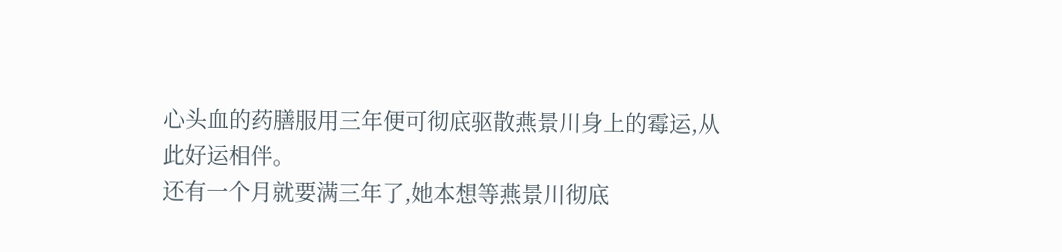心头血的药膳服用三年便可彻底驱散燕景川身上的霉运,从此好运相伴。
还有一个月就要满三年了,她本想等燕景川彻底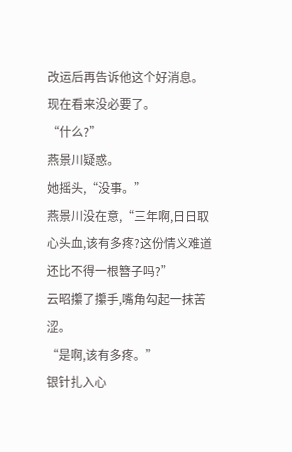改运后再告诉他这个好消息。
现在看来没必要了。
“什么?”
燕景川疑惑。
她摇头,“没事。”
燕景川没在意,“三年啊,日日取心头血,该有多疼?这份情义难道还比不得一根簪子吗?”
云昭攥了攥手,嘴角勾起一抹苦涩。
“是啊,该有多疼。”
银针扎入心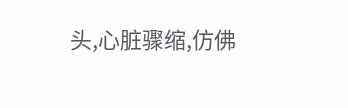头,心脏骤缩,仿佛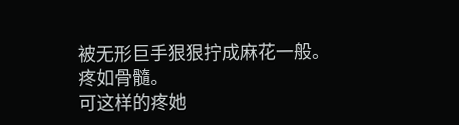被无形巨手狠狠拧成麻花一般。
疼如骨髓。
可这样的疼她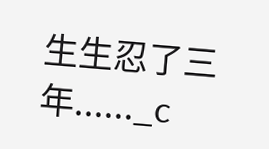生生忍了三年......_c